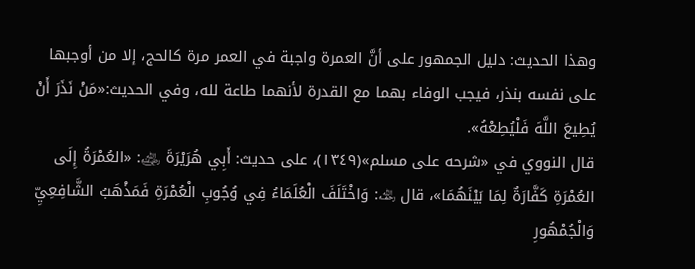وهذا الحديث: دليل الجمهور على أنَّ العمرة واجبة في العمر مرة كالحج، إلا من أوجبها على نفسه بنذر، فيجب الوفاء بهما مع القدرة لأنهما طاعة لله، وفي الحديث:«مَنْ نَذَرَ أَنْ يُطِيعَ اللَّهَ فَلْيُطِعْهُ».
قال النووي في «شرحه على مسلم»(١٣٤٩)، على حديث: أَبِي هُرَيْرَةَ ﵁: «العُمْرَةُ إِلَى العُمْرَةِ كَفَّارَةٌ لِمَا بَيْنَهُمَا»، قال ﵀: وَاخْتَلَفَ الْعُلَمَاءُ فِي وُجُوبِ الْعُمْرَةِ فَمَذْهَبُ الشَّافِعِيِّ وَالْجُمْهُورِ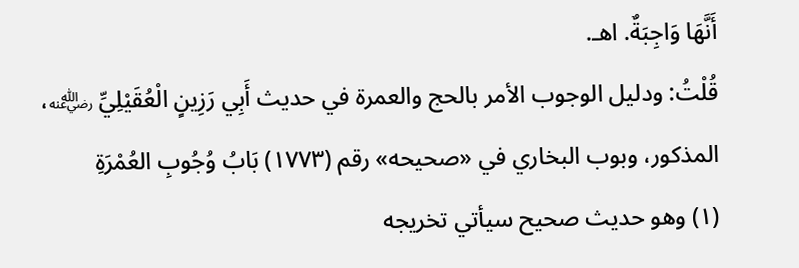أَنَّهَا وَاجِبَةٌ. اهـ.
قُلْتُ: ودليل الوجوب الأمر بالحج والعمرة في حديث أَبِي رَزِينٍ الْعُقَيْلِيِّ ﵁، المذكور، وبوب البخاري في «صحيحه» رقم (١٧٧٣) بَابُ وُجُوبِ العُمْرَةِ
(١) وهو حديث صحيح سيأتي تخريجه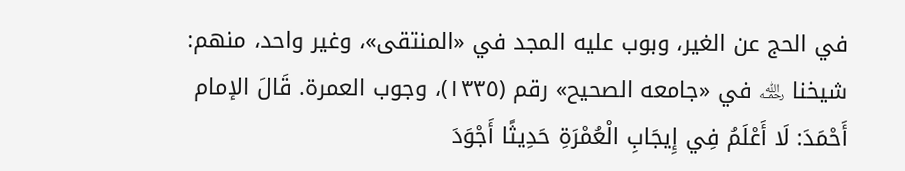في الحج عن الغير، وبوب عليه المجد في «المنتقى»، وغير واحد، منهم: شيخنا ﵀ في «جامعه الصحيح» رقم (١٣٣٥)، وجوب العمرة. قَالَ الإمام أَحْمَدَ: لَا أَعْلَمُ فِي إِيجَابِ الْعُمْرَةِ حَدِيثًا أَجْوَدَ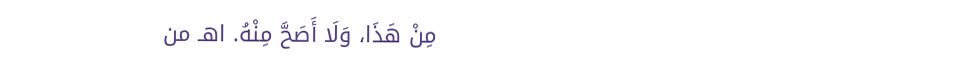مِنْ هَذَا، وَلَا أَصَحَّ مِنْهُ. اهـ من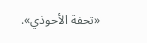«تحفة الأحوذي».